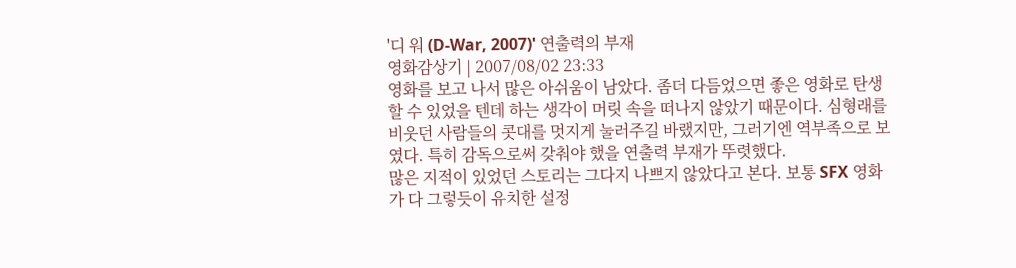'디 워 (D-War, 2007)' 연출력의 부재
영화감상기 | 2007/08/02 23:33
영화를 보고 나서 많은 아쉬움이 남았다. 좀더 다듬었으면 좋은 영화로 탄생할 수 있었을 텐데 하는 생각이 머릿 속을 떠나지 않았기 때문이다. 심형래를 비웃던 사람들의 콧대를 멋지게 눌러주길 바랬지만, 그러기엔 역부족으로 보였다. 특히 감독으로써 갖춰야 했을 연출력 부재가 뚜렷했다.
많은 지적이 있었던 스토리는 그다지 나쁘지 않았다고 본다. 보통 SFX 영화가 다 그렇듯이 유치한 설정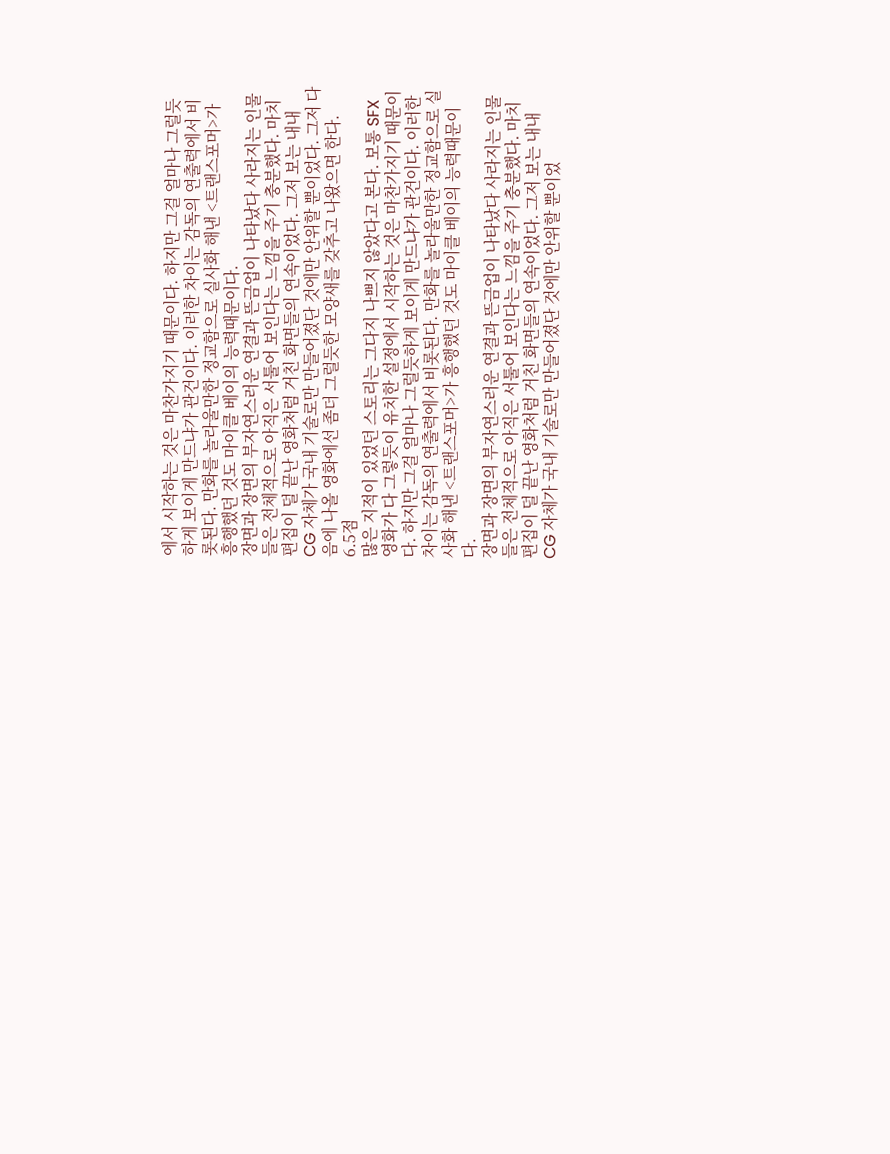에서 시작하는 것은 마찬가지기 때문이다. 하지만 그걸 얼마나 그럴듯하게 보이게 만드냐가 관건이다. 이러한 차이는 감독의 연출력에서 비롯된다. 만화를 놀라울만한 정교함으로 실사화 해낸 <트랜스포머>가 흥행했던 것도 마이클 베이의 능력때문이다.
장면과 장면의 부자연스러운 연결과 뜬금업이 나타났다 사라지는 인물들은 전체적으로 아직은 서툴어 보인다는 느낌을 주기 충분했다. 마치 편집이 덜 끝난 영화처럼 거친 화면들의 연속이었다. 그저 보는 내내 CG 자체가 국내 기술로만 만들어졌단 것에만 안위할 뿐이었다. 그저 다음에 나올 영화에선 좀더 그럴듯한 모양새를 갖추고 나왔으면 한다.
6.5점
많은 지적이 있었던 스토리는 그다지 나쁘지 않았다고 본다. 보통 SFX 영화가 다 그렇듯이 유치한 설정에서 시작하는 것은 마찬가지기 때문이다. 하지만 그걸 얼마나 그럴듯하게 보이게 만드냐가 관건이다. 이러한 차이는 감독의 연출력에서 비롯된다. 만화를 놀라울만한 정교함으로 실사화 해낸 <트랜스포머>가 흥행했던 것도 마이클 베이의 능력때문이다.
장면과 장면의 부자연스러운 연결과 뜬금업이 나타났다 사라지는 인물들은 전체적으로 아직은 서툴어 보인다는 느낌을 주기 충분했다. 마치 편집이 덜 끝난 영화처럼 거친 화면들의 연속이었다. 그저 보는 내내 CG 자체가 국내 기술로만 만들어졌단 것에만 안위할 뿐이었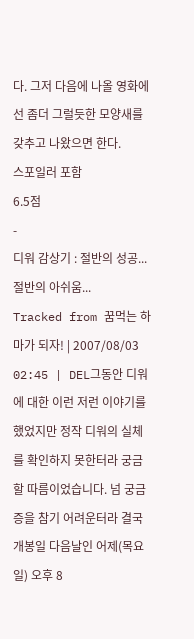다. 그저 다음에 나올 영화에선 좀더 그럴듯한 모양새를 갖추고 나왔으면 한다.
스포일러 포함
6.5점
-
디워 감상기 : 절반의 성공... 절반의 아쉬움...
Tracked from 꿈먹는 하마가 되자! | 2007/08/03 02:45 | DEL그동안 디워에 대한 이런 저런 이야기를 했었지만 정작 디워의 실체를 확인하지 못한터라 궁금할 따름이었습니다. 넘 궁금증을 참기 어려운터라 결국 개봉일 다음날인 어제(목요일) 오후 8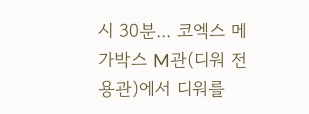시 30분... 코엑스 메가박스 M관(디워 전용관)에서 디워를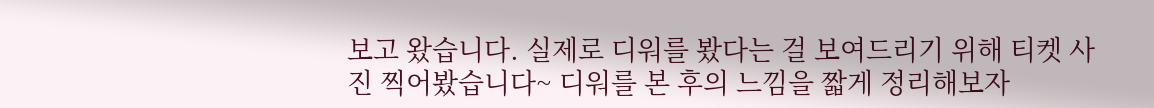보고 왔습니다. 실제로 디워를 봤다는 걸 보여드리기 위해 티켓 사진 찍어봤습니다~ 디워를 본 후의 느낌을 짧게 정리해보자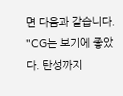면 다음과 같습니다. "CG는 보기에 좋았다. 탄성까지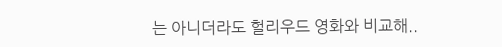는 아니더라도 헐리우드 영화와 비교해..